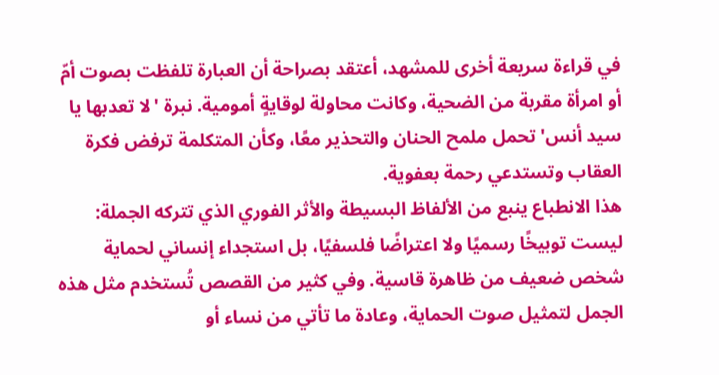في قراءة سريعة أخرى للمشهد، أعتقد بصراحة أن العبارة تلفظت بصوت أمّ أو امرأة مقربة من الضحية، وكانت محاولة لوقايةٍ أمومية. نبرة 'لا تعدبها يا سيد أنس' تحمل ملمح الحنان والتحذير معًا، وكأن المتكلمة ترفض فكرة العقاب وتستدعي رحمة بعفوية.
هذا الانطباع ينبع من الألفاظ البسيطة والأثر الفوري الذي تتركه الجملة: ليست توبيخًا رسميًا ولا اعتراضًا فلسفيًا، بل استجداء إنساني لحماية شخص ضعيف من ظاهرة قاسية. وفي كثير من القصص تُستخدم مثل هذه الجمل لتمثيل صوت الحماية، وعادة ما تأتي من نساء أو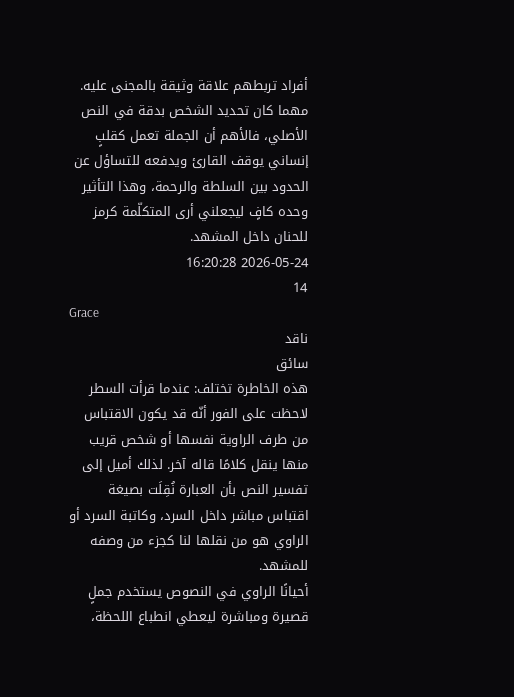أفراد تربطهم علاقة وثيقة بالمجنى عليه.
مهما كان تحديد الشخص بدقة في النص الأصلي، فالأهم أن الجملة تعمل كقلبٍ إنساني يوقف القارئ ويدفعه للتساؤل عن الحدود بين السلطة والرحمة، وهذا التأثير وحده كافٍ ليجعلني أرى المتكلّمة كرمز للحنان داخل المشهد.
2026-05-24 16:20:28
14
Grace
ناقد
سائق
هذه الخاطرة تختلف: عندما قرأت السطر لاحظت على الفور أنّه قد يكون الاقتباس من طرف الراوية نفسها أو شخص قريب منها ينقل كلامًا قاله آخر. لذلك أميل إلى تفسير النص بأن العبارة نُقِلَت بصيغة اقتباس مباشر داخل السرد، وكاتبة السرد أو الراوي هو من نقلها لنا كجزء من وصفه للمشهد.
أحيانًا الراوي في النصوص يستخدم جملٍ قصيرة ومباشرة ليعطي انطباع اللحظة،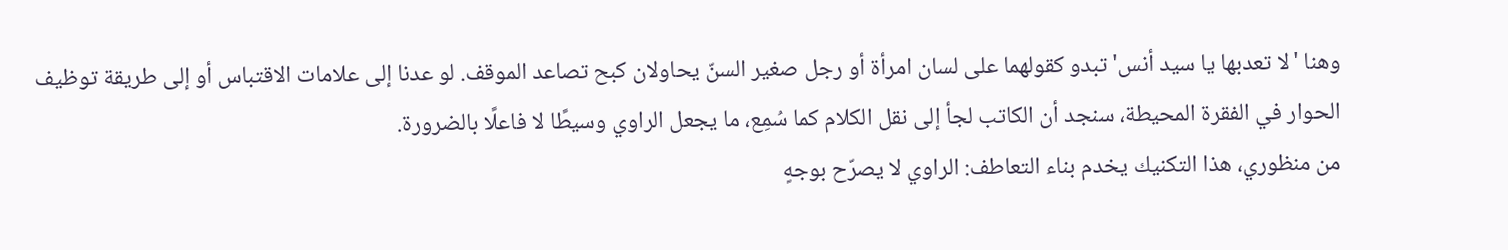وهنا 'لا تعدبها يا سيد أنس' تبدو كقولهما على لسان امرأة أو رجل صغير السنّ يحاولان كبح تصاعد الموقف. لو عدنا إلى علامات الاقتباس أو إلى طريقة توظيف الحوار في الفقرة المحيطة، سنجد أن الكاتب لجأ إلى نقل الكلام كما سُمِع، ما يجعل الراوي وسيطًا لا فاعلًا بالضرورة.
من منظوري، هذا التكنيك يخدم بناء التعاطف: الراوي لا يصرّح بوجهٍ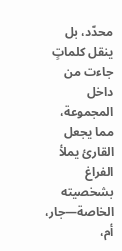محدّد، بل ينقل كلماتٍ جاءت من داخل المجموعة، مما يجعل القارئ يملأ الفراغ بشخصيته الخاصة—جار، أم،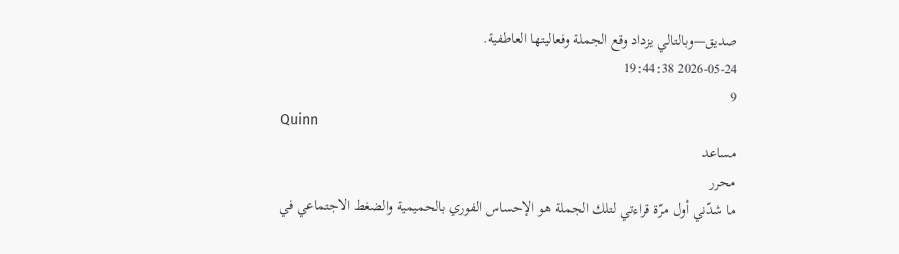صديق—وبالتالي يزداد وقع الجملة وفعاليتها العاطفية.
2026-05-24 19:44:38
9
Quinn
مساعد
محرر
ما شدّني أول مرّة قراءتي لتلك الجملة هو الإحساس الفوري بالحميمية والضغط الاجتماعي في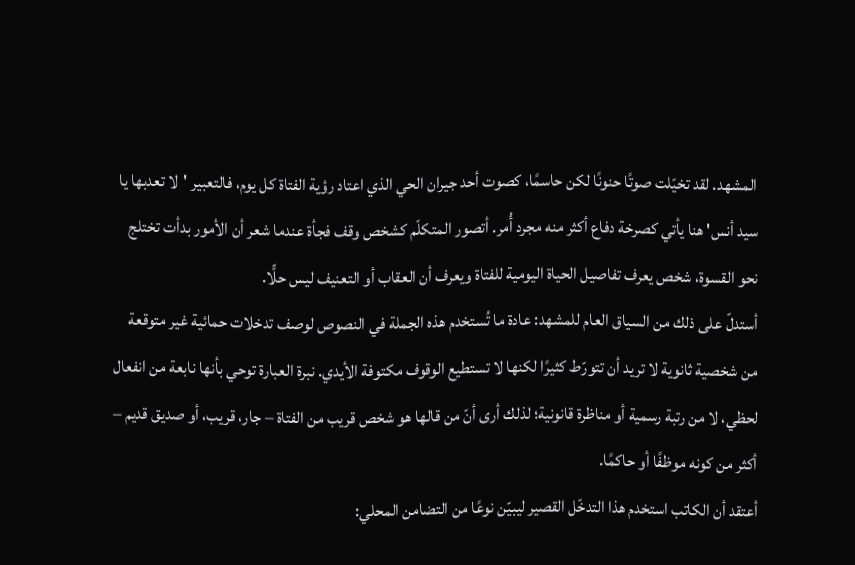المشهد. لقد تخيّلت صوتًا حنونًا لكن حاسمًا، كصوت أحد جيران الحي الذي اعتاد رؤية الفتاة كل يوم، فالتعبير 'لا تعدبها يا سيد أنس' هنا يأتي كصرخة دفاع أكثر منه مجرد أُمر. أتصور المتكلّم كشخص وقف فجأة عندما شعر أن الأمور بدأت تختلج نحو القسوة، شخص يعرف تفاصيل الحياة اليومية للفتاة ويعرف أن العقاب أو التعنيف ليس حلًّا.
أستدلّ على ذلك من السياق العام للمشهد: عادة ما تُستخدم هذه الجملة في النصوص لوصف تدخلات حمائية غير متوقعة من شخصية ثانوية لا تريد أن تتورّط كثيرًا لكنها لا تستطيع الوقوف مكتوفة الأيدي. نبرة العبارة توحي بأنها نابعة من انفعال لحظي، لا من رتبة رسمية أو مناظرة قانونية؛ لذلك أرى أنّ من قالها هو شخص قريب من الفتاة – جار، قريب، أو صديق قديم – أكثر من كونه موظفًا أو حاكمًا.
أعتقد أن الكاتب استخدم هذا التدخّل القصير ليبيّن نوعًا من التضامن المحلي: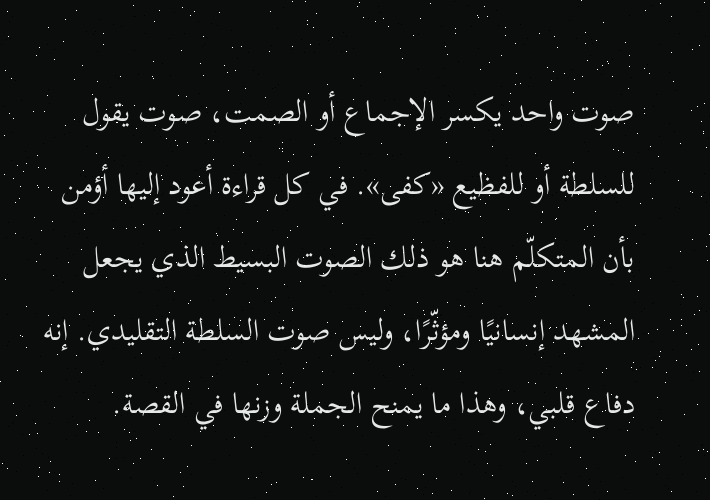صوت واحد يكسر الإجماع أو الصمت، صوت يقول للسلطة أو للفظيع «كفى». في كل قراءة أعود إليها أؤمن بأن المتكلّم هنا هو ذلك الصوت البسيط الذي يجعل المشهد إنسانيًا ومؤثّرًا، وليس صوت السلطة التقليدي. إنه دفاع قلبي، وهذا ما يمنح الجملة وزنها في القصة.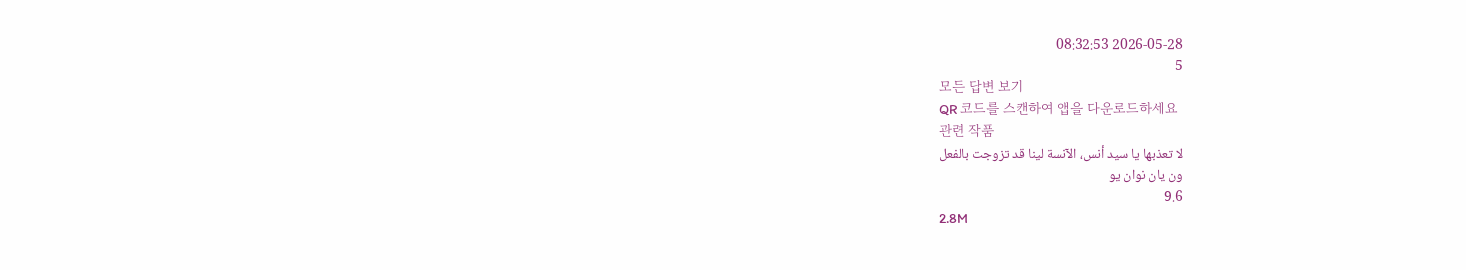2026-05-28 08:32:53
5
모든 답변 보기
QR 코드를 스캔하여 앱을 다운로드하세요
관련 작품
لا تعذبها يا سيد أنس، الآنسة لينا قد تزوجت بالفعل
ون يان نوان يو
9.6
2.8M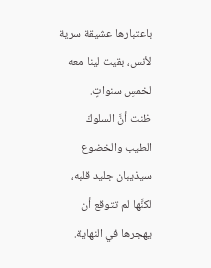باعتبارها عشيقة سرية لأنس، بقيت لينا معه لخمسِ سنواتٍ.
ظنت أنَّ السلوكَ الطيب والخضوع سيذيبان جليد قلبه، لكنَّها لم تتوقع أن يهجرها في النهاية.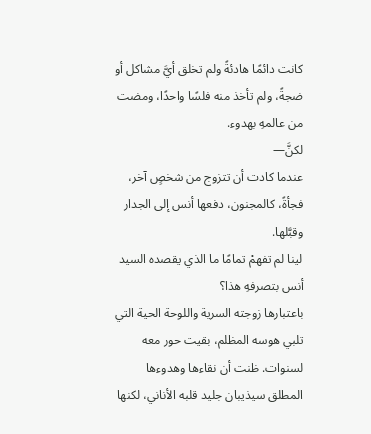كانت دائمًا هادئةً ولم تخلق أيَّ مشاكل أو ضجةً، ولم تأخذ منه فلسًا واحدًا، ومضت من عالمهِ بهدوء.
لكنَّ—
عندما كادت أن تتزوج من شخصٍ آخر، فجأةً، كالمجنون، دفعها أنس إلى الجدار وقبَّلها.
لينا لم تفهمْ تمامًا ما الذي يقصده السيد أنس بتصرفهِ هذا؟
باعتبارها زوجته السرية واللوحة الحية التي تلبي هوسه المظلم، بقيت حور معه لسنوات. ظنت أن نقاءها وهدوءها المطلق سيذيبان جليد قلبه الأناني، لكنها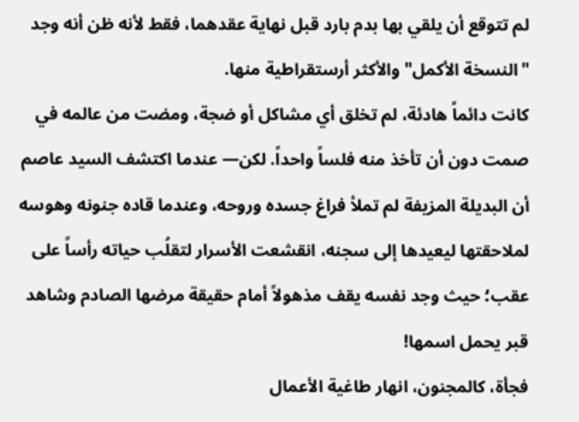لم تتوقع أن يلقي بها بدم بارد قبل نهاية عقدهما، فقط لأنه ظن أنه وجد "النسخة الأكمل" والأكثر أرستقراطية منها.
كانت دائماً هادئة، لم تخلق أي مشاكل أو ضجة، ومضت من عالمه في صمت دون أن تأخذ منه فلساً واحداً. لكن— عندما اكتشف السيد عاصم أن البديلة المزيفة لم تملأ فراغ جسده وروحه، وعندما قاده جنونه وهوسه لملاحقتها ليعيدها إلى سجنه، انقشعت الأسرار لتقلُب حياته رأساً على عقب؛ حيث وجد نفسه يقف مذهولاً أمام حقيقة مرضها الصادم وشاهد قبر يحمل اسمها!
فجأة، كالمجنون، انهار طاغية الأعمال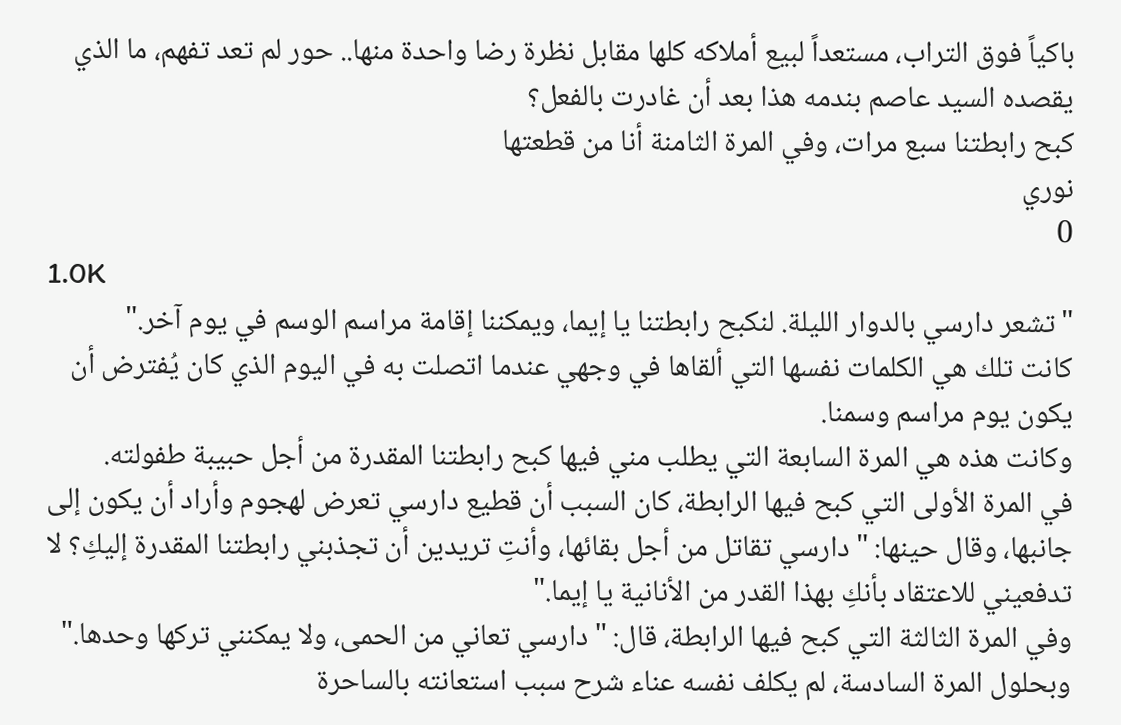باكياً فوق التراب، مستعداً لبيع أملاكه كلها مقابل نظرة رضا واحدة منها.. حور لم تعد تفهم، ما الذي يقصده السيد عاصم بندمه هذا بعد أن غادرت بالفعل؟
كبح رابطتنا سبع مرات، وفي المرة الثامنة أنا من قطعتها
نوري
0
1.0K
"تشعر دارسي بالدوار الليلة. لنكبح رابطتنا يا إيما، ويمكننا إقامة مراسم الوسم في يوم آخر."
كانت تلك هي الكلمات نفسها التي ألقاها في وجهي عندما اتصلت به في اليوم الذي كان يُفترض أن يكون يوم مراسم وسمنا.
وكانت هذه هي المرة السابعة التي يطلب مني فيها كبح رابطتنا المقدرة من أجل حبيبة طفولته.
في المرة الأولى التي كبح فيها الرابطة، كان السبب أن قطيع دارسي تعرض لهجوم وأراد أن يكون إلى جانبها، وقال حينها: "دارسي تقاتل من أجل بقائها، وأنتِ تريدين أن تجذبني رابطتنا المقدرة إليكِ؟ لا تدفعيني للاعتقاد بأنكِ بهذا القدر من الأنانية يا إيما."
وفي المرة الثالثة التي كبح فيها الرابطة، قال: "دارسي تعاني من الحمى، ولا يمكنني تركها وحدها."
وبحلول المرة السادسة، لم يكلف نفسه عناء شرح سبب استعانته بالساحرة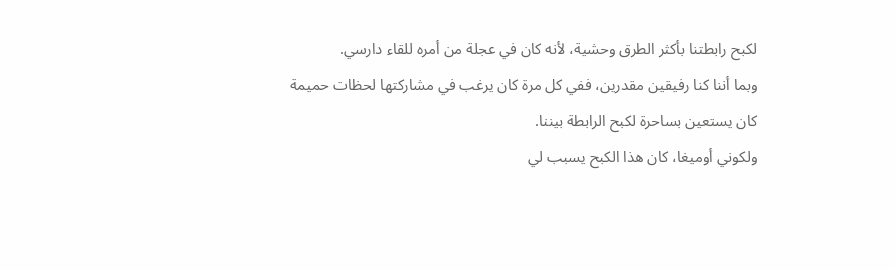لكبح رابطتنا بأكثر الطرق وحشية، لأنه كان في عجلة من أمره للقاء دارسي.
وبما أننا كنا رفيقين مقدرين، ففي كل مرة كان يرغب في مشاركتها لحظات حميمة كان يستعين بساحرة لكبح الرابطة بيننا.
ولكوني أوميغا، كان هذا الكبح يسبب لي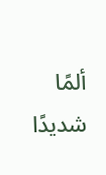ألمًا شديدًا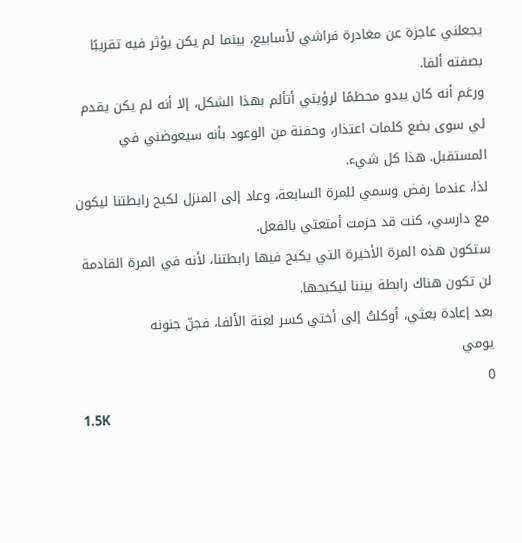يجعلني عاجزة عن مغادرة فراشي لأسابيع، بينما لم يكن يؤثر فيه تقريبًا بصفته ألفا.
ورغم أنه كان يبدو محطمًا لرؤيتي أتألم بهذا الشكل، إلا أنه لم يكن يقدم لي سوى بضع كلمات اعتذار، وحفنة من الوعود بأنه سيعوضني في المستقبل. هذا كل شيء.
لذا، عندما رفض وسمي للمرة السابعة، وعاد إلى المنزل لكبح رابطتنا ليكون مع دارسي، كنت قد حزمت أمتعتي بالفعل.
ستكون هذه المرة الأخيرة التي يكبح فيها رابطتنا، لأنه في المرة القادمة لن تكون هناك رابطة بيننا ليكبحها.
بعد إعادة بعثي، أوكلتُ إلى أختي كسر لعنة الألفا، فجنّ جنونه
يومي
0
1.5K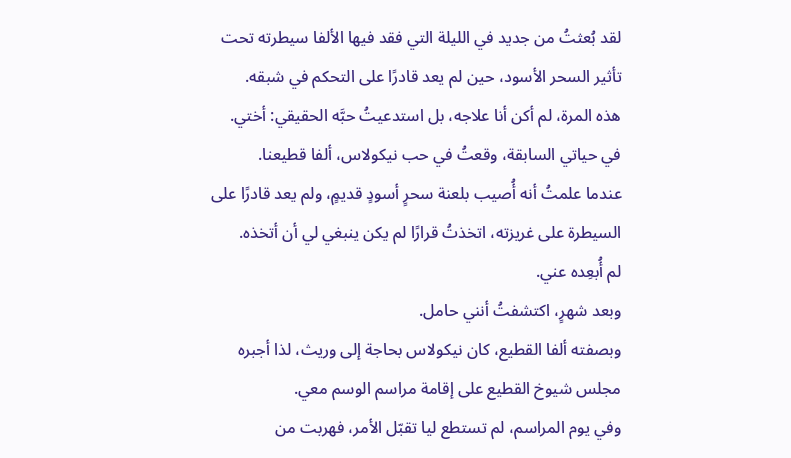لقد بُعثتُ من جديد في الليلة التي فقد فيها الألفا سيطرته تحت تأثير السحر الأسود، حين لم يعد قادرًا على التحكم في شبقه.
هذه المرة، لم أكن أنا علاجه، بل استدعيتُ حبَّه الحقيقي: أختي.
في حياتي السابقة، وقعتُ في حب نيكولاس، ألفا قطيعنا.
عندما علمتُ أنه أُصيب بلعنة سحرٍ أسودٍ قديمٍ، ولم يعد قادرًا على السيطرة على غريزته، اتخذتُ قرارًا لم يكن ينبغي لي أن أتخذه.
لم أُبعِده عني.
وبعد شهرٍ، اكتشفتُ أنني حامل.
وبصفته ألفا القطيع، كان نيكولاس بحاجة إلى وريث، لذا أجبره مجلس شيوخ القطيع على إقامة مراسم الوسم معي.
وفي يوم المراسم، لم تستطع ليا تقبّل الأمر، فهربت من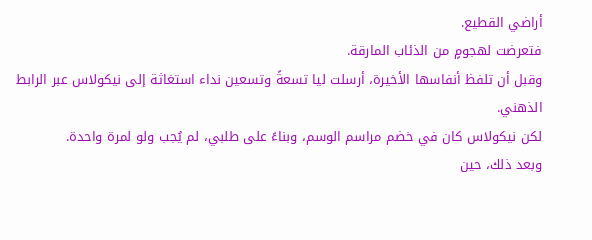أراضي القطيع.
فتعرضت لهجومٍ من الذئاب المارقة.
وقبل أن تلفظ أنفاسها الأخيرة، أرسلت ليا تسعةً وتسعين نداء استغاثة إلى نيكولاس عبر الرابط الذهني.
لكن نيكولاس كان في خضم مراسم الوسم، وبناءً على طلبي، لم يُجب ولو لمرة واحدة.
وبعد ذلك، حين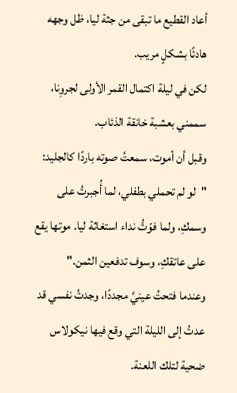أعاد القطيع ما تبقى من جثة ليا، ظل وجهه هادئًا بشكلٍ مريب.
لكن في ليلة اكتمال القمر الأولى لجروِنا، سممني بعشبة خانقة الذئاب.
وقبل أن أموت، سمعتُ صوته باردًا كالجليد: "لو لم تحملي بطفلي، لما أُجبرتُ على وسمكِ، ولما فوّتُّ نداء استغاثة ليا. موتها يقع على عاتقكِ، وسوف تدفعين الثمن."
وعندما فتحتُ عينيَّ مجددًا، وجدتُ نفسي قد عدتُ إلى الليلة التي وقع فيها نيكولاس ضحية لتلك اللعنة.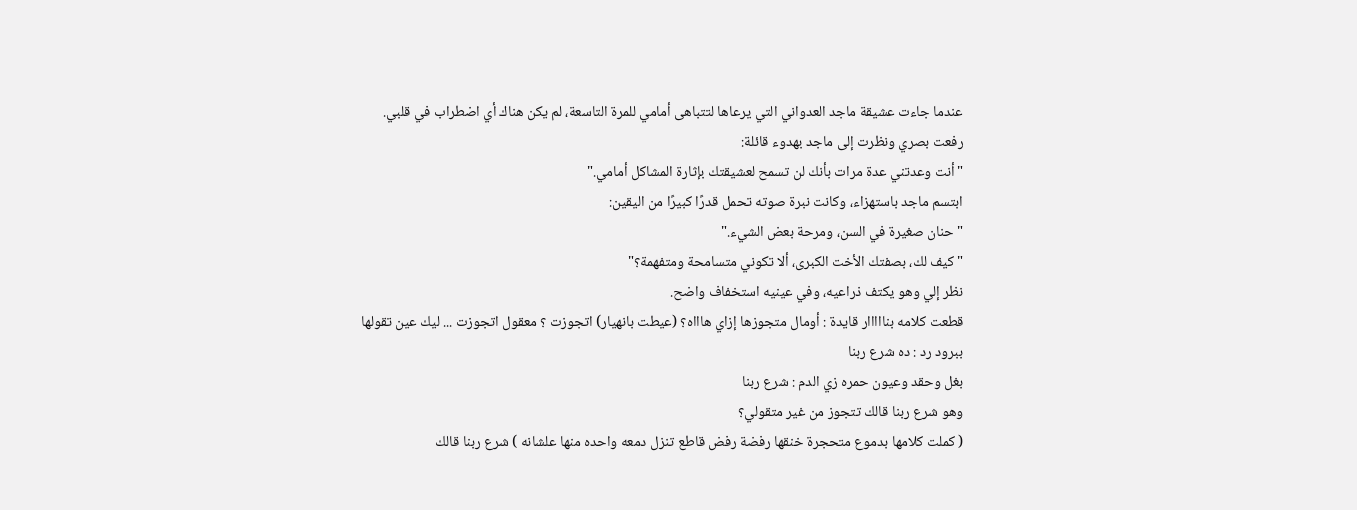عندما جاءت عشيقة ماجد العدواني التي يرعاها لتتباهى أمامي للمرة التاسعة، لم يكن هناك أي اضطراب في قلبي.
رفعت بصري ونظرت إلى ماجد بهدوء قائلة:
"أنت وعدتني عدة مرات بأنك لن تسمح لعشيقتك بإثارة المشاكل أمامي."
ابتسم ماجد باستهزاء، وكانت نبرة صوته تحمل قدرًا كبيرًا من اليقين:
"حنان صغيرة في السن، ومرحة بعض الشيء."
"كيف لك، بصفتك الأخت الكبرى، ألا تكوني متسامحة ومتفهمة؟"
نظر إلي وهو يكتف ذراعيه، وفي عينيه استخفاف واضح.
قطعت كلامه بنااااار قايدة : أومال متجوزها إزاي هاااه؟ (عيطت بانهيار) اتجوزت ؟ معقول اتجوزت ... ليك عين تقولها
ببرود رد : ده شرع ربنا
بغل وحقد وعيون حمره زي الدم : شرع ربنا
وهو شرع ربنا قالك تتجوز من غير متقولي؟
( كملت كلامها بدموع متحجرة خنقها رفضة رفض قاطع تنزل دمعه واحده منها علشانه ) شرع ربنا قالك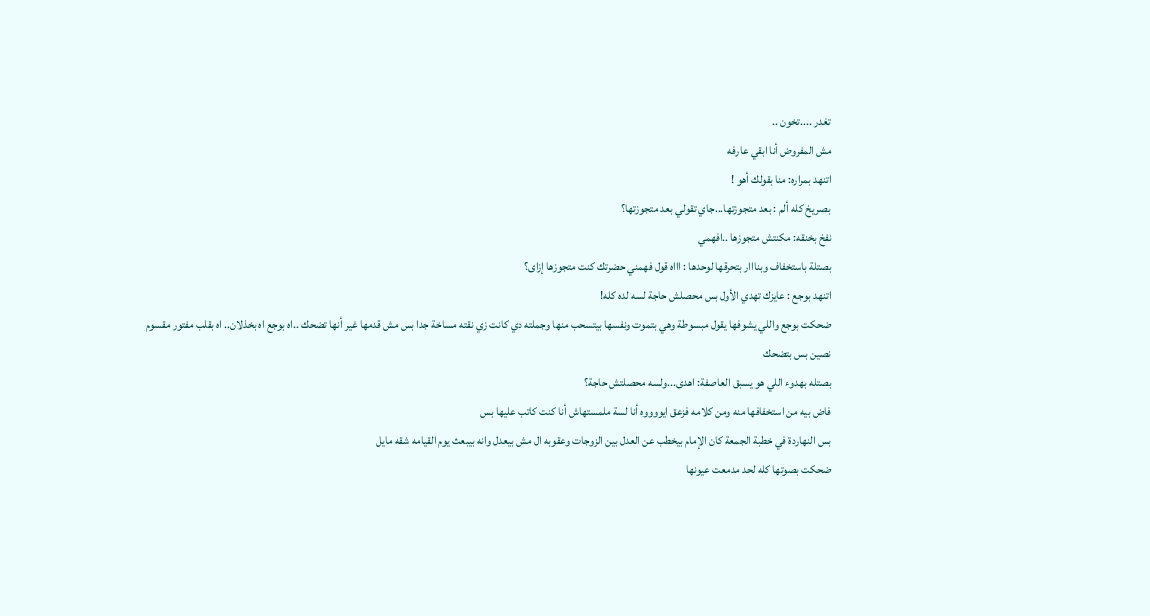تغدر ....تخون ..
مش المفروض أنا ابقي عارفه
اتنهد بمراره: منا بقولك أهو !
بصريخ كله ألم : بعد متجوزتها...جاي تقولي بعد متجوزتها؟
نفخ بخنقه: مكنتش متجوزها ..افهمي
بصتلة باستخفاف وبنااار بتحرقها لوحدها : اااه قول فهمني حضرتك كنت متجوزها إزاى؟
اتنهد بوجع : عايزك تهدي الأول بس محصلش حاجة لسه لده كله!
ضحكت بوجع واللي يشوفها يقول مبسوطة وهي بتموت ونفسها بيتسحب منها وجملته دي كانت زي نقته مساخة جدا بس مش قدمها غير أنها تضحك ..اه بوجع اه بخذلان.. اه بقلب مفتور مقسوم نصين بس بتضحك
بصتله بهدوء اللي هو يسبق العاصفة: اهدى...ولسه محصلتش حاجة؟
فاض بيه من استخفافها منه ومن كلامه فزعق ايووووه أنا لسة ملمستهاش أنا كنت كاتب عليها بس
بس النهاردة في خطبة الجمعة كان الإمام بيخطب عن العدل بين الزوجات وعقوبه ال مش بيعدل وانه بيبعث يوم القيامه شقه مايل
ضحكت بصوتها كله لحد مدمعت عيونها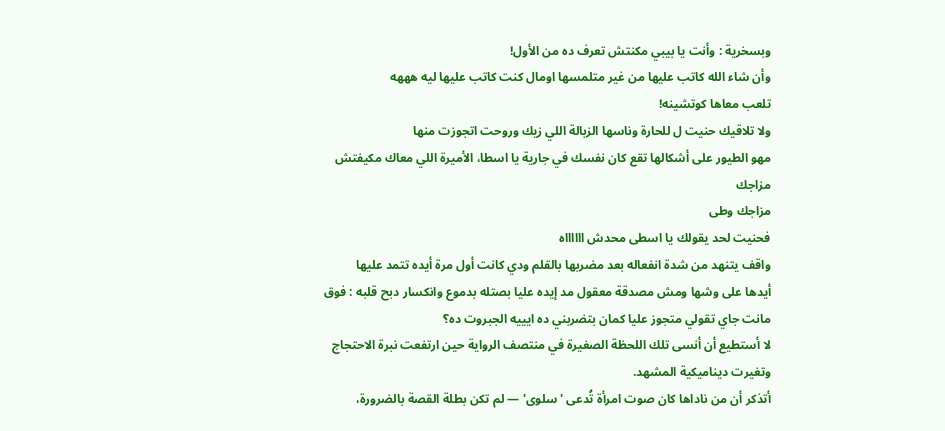وبسخرية : وأنت يا بيبي مكنتش تعرف ده من الأول!
وأن شاء الله كاتب عليها من غير متلمسها اومال كنت كاتب عليها ليه هههه
تلعب معاها كوتشينه!
ولا تلاقيك حنيت ل للحارة وناسها الزبالة اللي زيك وروحت اتجوزت منها
مهو الطيور على أشكالها تقع كان نفسك في جارية يا اسطا، الأميرة اللي معاك مكيفتش مزاجك
مزاجك وطى
فحنيت لحد يقولك يا اسطى محدش ااااااه
واقف يتنهد من شدة انفعاله بعد مضربها بالقلم ودي كانت أول مرة أيده تتمد عليها
أيدها على وشها ومش مصدقة معقول مد إيده عليا بصتله بدموع وانكسار دبح قلبه : فوق مانت جاي تقولي متجوز عليا كمان بتضربني ده ايييه الجبروت ده؟
لا أستطيع أن أنسى تلك اللحظة الصغيرة في منتصف الرواية حين ارتفعت نبرة الاحتجاج وتغيرت ديناميكية المشهد.
أتذكر أن من ناداها كان صوت امرأة تُدعى 'سلوى' — لم تكن بطلة القصة بالضرورة،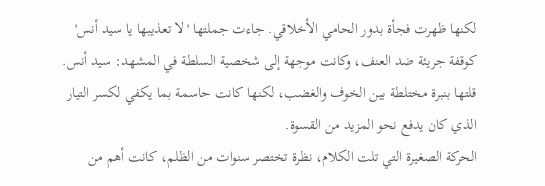لكنها ظهرت فجأة بدور الحامي الأخلاقي. جاءت جملتها 'لا تعذيبها يا سيد أنس' كوقفة جريئة ضد العنف، وكانت موجهة إلى شخصية السلطة في المشهد: سيد أنس. قلتها بنبرة مختلطة بين الخوف والغضب، لكنها كانت حاسمة بما يكفي لكسر التيار الذي كان يدفع نحو المزيد من القسوة.
الحركة الصغيرة التي تلت الكلام، نظرة تختصر سنوات من الظلم، كانت أهم من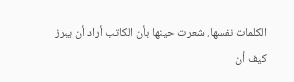الكلمات نفسها. شعرت حينها بأن الكاتب أراد أن يبرز كيف أن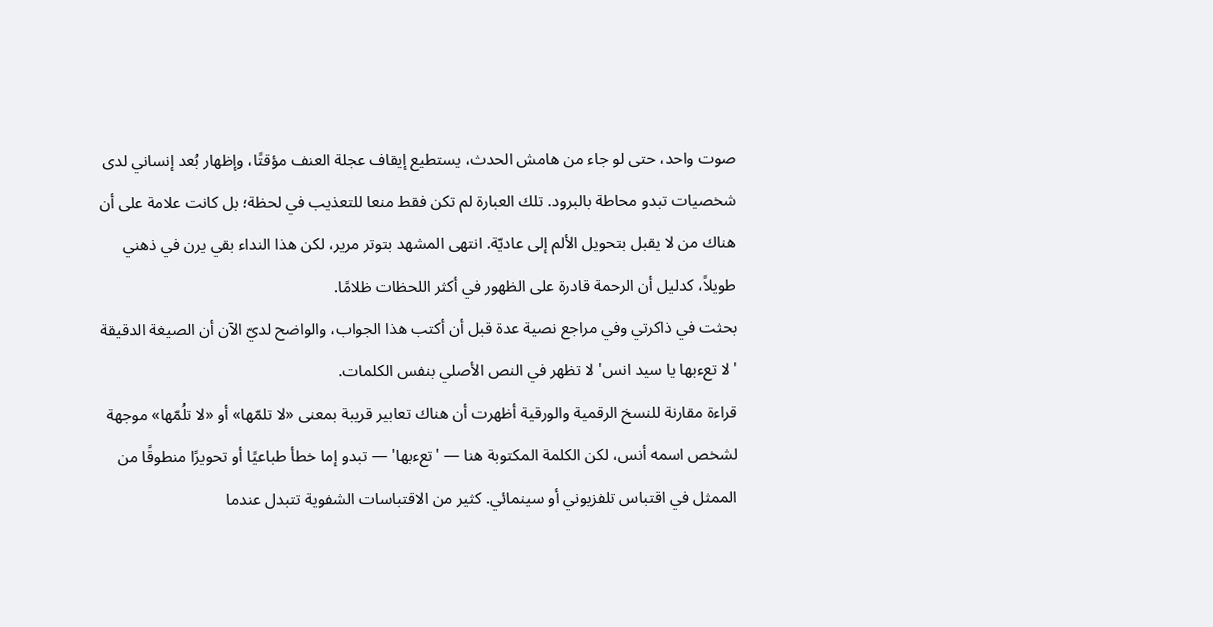صوت واحد، حتى لو جاء من هامش الحدث، يستطيع إيقاف عجلة العنف مؤقتًا، وإظهار بُعد إنساني لدى شخصيات تبدو محاطة بالبرود. تلك العبارة لم تكن فقط منعا للتعذيب في لحظة؛ بل كانت علامة على أن هناك من لا يقبل بتحويل الألم إلى عاديّة. انتهى المشهد بتوتر مرير، لكن هذا النداء بقي يرن في ذهني طويلاً، كدليل أن الرحمة قادرة على الظهور في أكثر اللحظات ظلامًا.
بحثت في ذاكرتي وفي مراجع نصية عدة قبل أن أكتب هذا الجواب، والواضح لديّ الآن أن الصيغة الدقيقة 'لا تعءبها يا سيد انس' لا تظهر في النص الأصلي بنفس الكلمات.
قراءة مقارنة للنسخ الرقمية والورقية أظهرت أن هناك تعابير قريبة بمعنى «لا تلمّها» أو «لا تلُمّها» موجهة لشخص اسمه أنس، لكن الكلمة المكتوبة هنا — 'تعءبها' — تبدو إما خطأ طباعيًا أو تحويرًا منطوقًا من الممثل في اقتباس تلفزيوني أو سينمائي. كثير من الاقتباسات الشفوية تتبدل عندما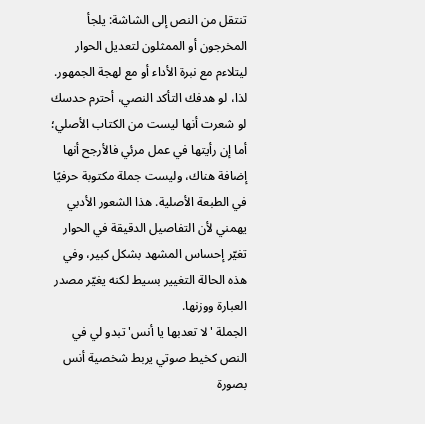تنتقل من النص إلى الشاشة: يلجأ المخرجون أو الممثلون لتعديل الحوار ليتلاءم مع نبرة الأداء أو مع لهجة الجمهور.
لذا، لو هدفك التأكد النصي، أحترم حدسك لو شعرت أنها ليست من الكتاب الأصلي؛ أما إن رأيتها في عمل مرئي فالأرجح أنها إضافة هناك، وليست جملة مكتوبة حرفيًا في الطبعة الأصلية. هذا الشعور الأدبي يهمني لأن التفاصيل الدقيقة في الحوار تغيّر إحساس المشهد بشكل كبير، وفي هذه الحالة التغيير بسيط لكنه يغيّر مصدر العبارة ووزنها.
الجملة 'لا تعدبها يا أنس' تبدو لي في النص كخيط صوتي يربط شخصية أنس بصورة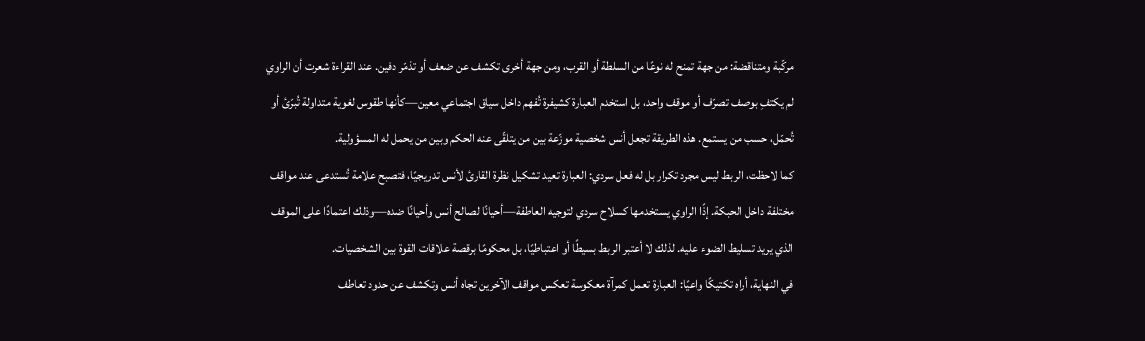مركّبة ومتناقضة: من جهة تمنح له نوعًا من السلطة أو القرب، ومن جهة أخرى تكشف عن ضعف أو تذمّر دفين. عند القراءة شعرت أن الراوي لم يكتفِ بوصف تصرّف أو موقف واحد، بل استخدم العبارة كشيفرة تُفهم داخل سياق اجتماعي معين—كأنها طقوس لغوية متداولة تُبرّئ أو تُحمّل، حسب من يستمع. هذه الطريقة تجعل أنس شخصية موزّعة بين من يتلقّى عنه الحكم وبين من يحمل له المسؤولية.
كما لاحظت، الربط ليس مجرد تكرار بل له فعل سردي: العبارة تعيد تشكيل نظرة القارئ لأنس تدريجيًا، فتصبح علامة تُستدعى عند مواقف مختلفة داخل الحبكة. إذًا الراوي يستخدمها كسلاح سردي لتوجيه العاطفة—أحيانًا لصالح أنس وأحيانًا ضده—وذلك اعتمادًا على الموقف الذي يريد تسليط الضوء عليه. لذلك لا أعتبر الربط بسيطًا أو اعتباطيًا، بل محكومًا برقصة علاقات القوة بين الشخصيات.
في النهاية، أراه تكتيكًا واعيًا: العبارة تعمل كمرآة معكوسة تعكس مواقف الآخرين تجاه أنس وتكشف عن حدود تعاطف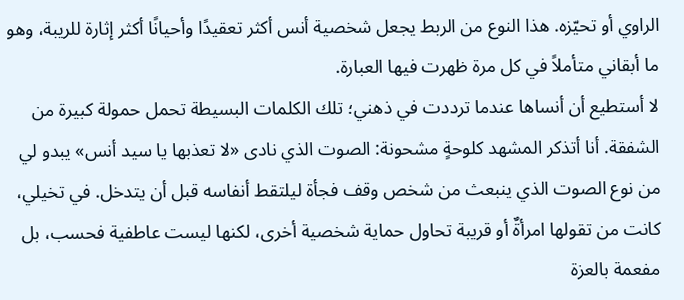الراوي أو تحيّزه. هذا النوع من الربط يجعل شخصية أنس أكثر تعقيدًا وأحيانًا أكثر إثارة للريبة، وهو ما أبقاني متأملاً في كل مرة ظهرت فيها العبارة.
لا أستطيع أن أنساها عندما ترددت في ذهني؛ تلك الكلمات البسيطة تحمل حمولة كبيرة من الشفقة. أنا أتذكر المشهد كلوحةٍ مشحونة: الصوت الذي نادى «لا تعذبها يا سيد أنس» يبدو لي من نوع الصوت الذي ينبعث من شخص وقف فجأة ليلتقط أنفاسه قبل أن يتدخل. في تخيلي، كانت من تقولها امرأةٌ أو قريبة تحاول حماية شخصية أخرى، لكنها ليست عاطفية فحسب، بل مفعمة بالعزة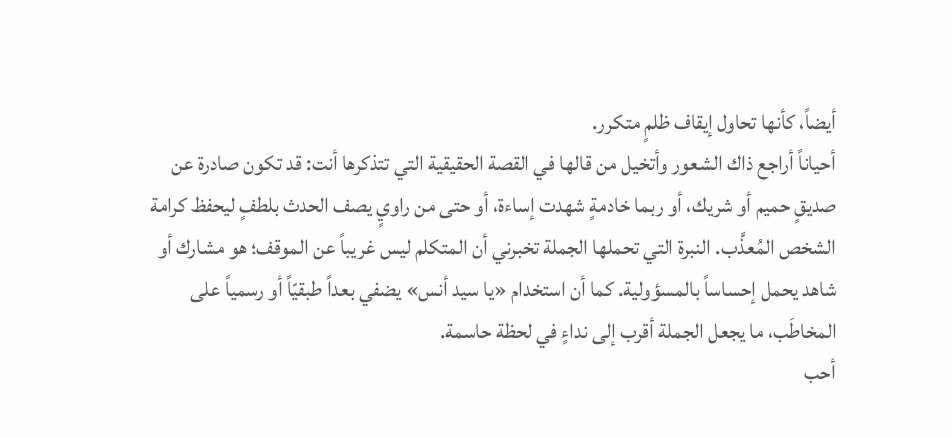أيضاً، كأنها تحاول إيقاف ظلمٍ متكرر.
أحياناً أراجع ذاك الشعور وأتخيل من قالها في القصة الحقيقية التي تتذكرها أنت: قد تكون صادرة عن صديقٍ حميم أو شريك، أو ربما خادمةٍ شهدت إساءة، أو حتى من راويٍ يصف الحدث بلطفٍ ليحفظ كرامة الشخص المُعذَّب. النبرة التي تحملها الجملة تخبرني أن المتكلم ليس غريباً عن الموقف؛ هو مشارك أو شاهد يحمل إحساساً بالمسؤولية. كما أن استخدام «يا سيد أنس» يضفي بعداً طبقيّاً أو رسمياً على المخاطَب، ما يجعل الجملة أقرب إلى نداءٍ في لحظة حاسمة.
أحب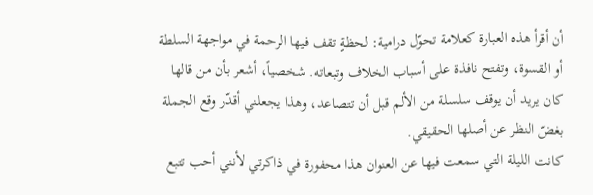أن أقرأ هذه العبارة كعلامة تحوّل درامية: لحظةٍ تقف فيها الرحمة في مواجهة السلطة أو القسوة، وتفتح نافذة على أسباب الخلاف وتبعاته. شخصياً، أشعر بأن من قالها كان يريد أن يوقف سلسلة من الألم قبل أن تتصاعد، وهذا يجعلني أقدّر وقع الجملة بغضّ النظر عن أصلها الحقيقي.
كانت الليلة التي سمعت فيها عن العنوان هذا محفورة في ذاكرتي لأنني أحب تتبع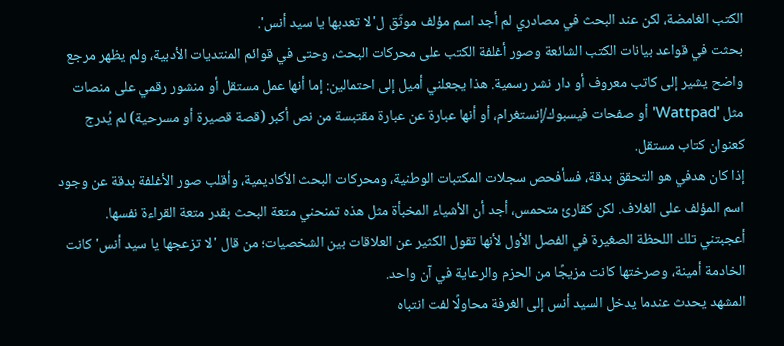الكتب الغامضة، لكن عند البحث في مصادري لم أجد اسم مؤلف موثّق ل'لا تعدبها يا سيد أنس'.
بحثت في قواعد بيانات الكتب الشائعة وصور أغلفة الكتب على محركات البحث، وحتى في قوائم المنتديات الأدبية، ولم يظهر مرجع واضح يشير إلى كاتب معروف أو دار نشر رسمية. هذا يجعلني أميل إلى احتمالين: إما أنها عمل مستقل أو منشور رقمي على منصات مثل 'Wattpad' أو صفحات فيسبوك/إنستغرام، أو أنها عبارة عن عبارة مقتبسة من نص أكبر (قصة قصيرة أو مسرحية) لم يُدرج كعنوان كتاب مستقل.
إذا كان هدفي هو التحقق بدقة، فسأفحص سجلات المكتبات الوطنية، ومحركات البحث الأكاديمية، وأقلب صور الأغلفة بدقة عن وجود اسم المؤلف على الغلاف. لكن كقارئ متحمس، أجد أن الأشياء المخبأة مثل هذه تمنحني متعة البحث بقدر متعة القراءة نفسها.
أعجبتني تلك اللحظة الصغيرة في الفصل الأول لأنها تقول الكثير عن العلاقات بين الشخصيات؛ من قال 'لا تزعجها يا سيد أنس' كانت الخادمة أمينة، وصرختها كانت مزيجًا من الحزم والرعاية في آن واحد.
المشهد يحدث عندما يدخل السيد أنس إلى الغرفة محاولًا لفت انتباه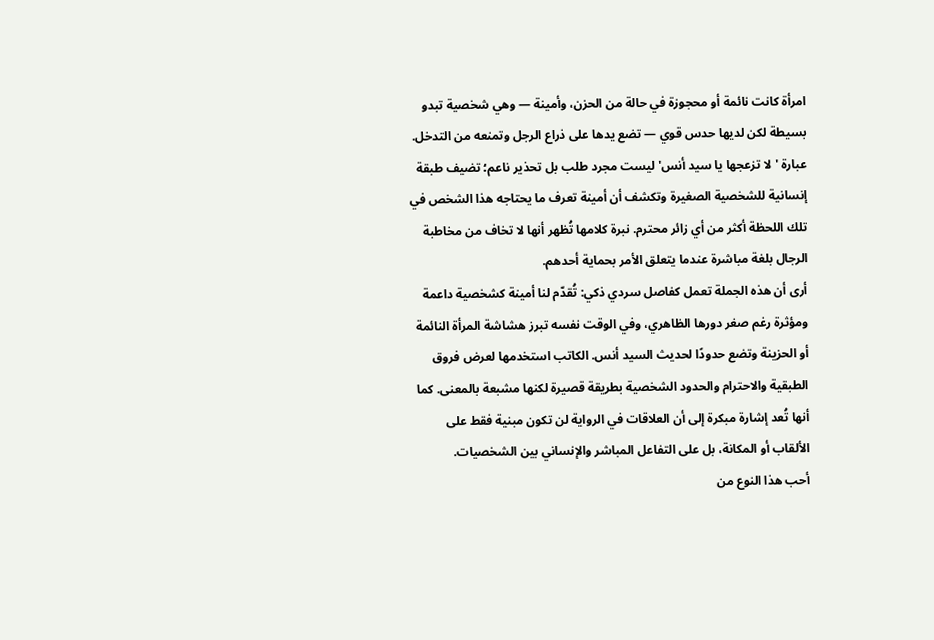امرأة كانت نائمة أو محجوزة في حالة من الحزن، وأمينة — وهي شخصية تبدو بسيطة لكن لديها حدس قوي — تضع يدها على ذراع الرجل وتمنعه من التدخل. عبارة 'لا تزعجها يا سيد أنس' ليست مجرد طلب بل تحذير ناعم؛ تضيف طبقة إنسانية للشخصية الصغيرة وتكشف أن أمينة تعرف ما يحتاجه هذا الشخص في تلك اللحظة أكثر من أي زائر محترم. نبرة كلامها تُظهر أنها لا تخاف من مخاطبة الرجال بلغة مباشرة عندما يتعلق الأمر بحماية أحدهم.
أرى أن هذه الجملة تعمل كفاصل سردي ذكي: تُقدّم لنا أمينة كشخصية داعمة ومؤثرة رغم صغر دورها الظاهري، وفي الوقت نفسه تبرز هشاشة المرأة النائمة أو الحزينة وتضع حدودًا لحديث السيد أنس. الكاتب استخدمها لعرض فروق الطبقية والاحترام والحدود الشخصية بطريقة قصيرة لكنها مشبعة بالمعنى. كما أنها تُعد إشارة مبكرة إلى أن العلاقات في الرواية لن تكون مبنية فقط على الألقاب أو المكانة، بل على التفاعل المباشر والإنساني بين الشخصيات.
أحب هذا النوع من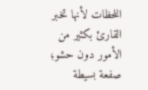اللحظات لأنها تخبر القارئ بكثير من الأمور دون حشو؛ صفعة بسيطة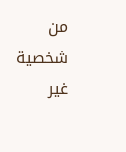من شخصية غير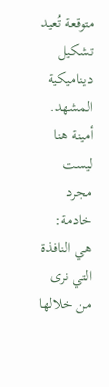متوقعة تُعيد تشكيل ديناميكية المشهد. أمينة هنا ليست مجرد خادمة: هي النافذة التي نرى من خلالها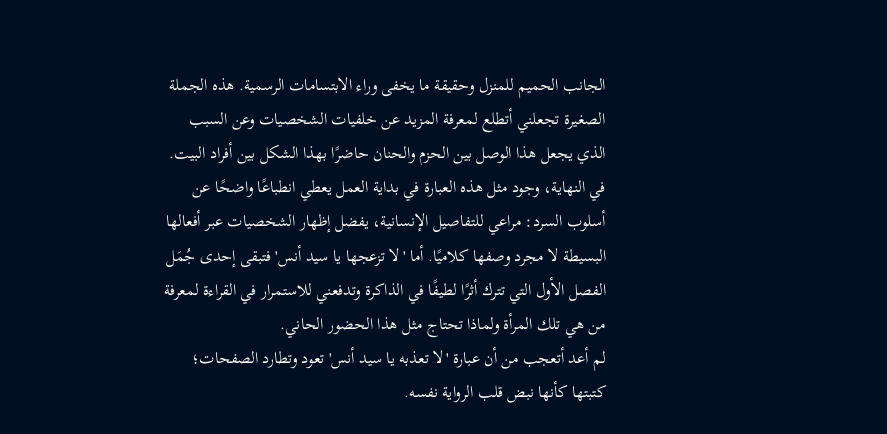الجانب الحميم للمنزل وحقيقة ما يخفى وراء الابتسامات الرسمية. هذه الجملة الصغيرة تجعلني أتطلع لمعرفة المزيد عن خلفيات الشخصيات وعن السبب الذي يجعل هذا الوصل بين الحزم والحنان حاضرًا بهذا الشكل بين أفراد البيت.
في النهاية، وجود مثل هذه العبارة في بداية العمل يعطي انطباعًا واضحًا عن أسلوب السرد: مراعي للتفاصيل الإنسانية، يفضل إظهار الشخصيات عبر أفعالها البسيطة لا مجرد وصفها كلاميًا. أما 'لا تزعجها يا سيد أنس' فتبقى إحدى جُمَل الفصل الأول التي تترك أثرًا لطيفًا في الذاكرة وتدفعني للاستمرار في القراءة لمعرفة من هي تلك المرأة ولماذا تحتاج مثل هذا الحضور الحاني.
لم أعد أتعجب من أن عبارة 'لا تعذبه يا سيد أنس' تعود وتطارد الصفحات؛ كتبتها كأنها نبض قلب الرواية نفسه.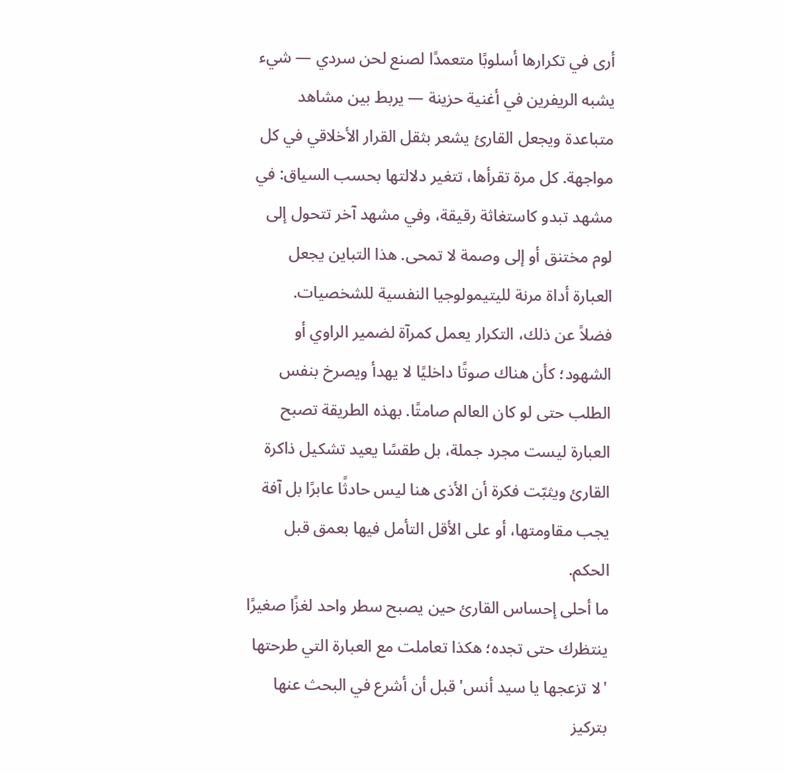أرى في تكرارها أسلوبًا متعمدًا لصنع لحن سردي — شيء يشبه الريفرين في أغنية حزينة — يربط بين مشاهد متباعدة ويجعل القارئ يشعر بثقل القرار الأخلاقي في كل مواجهة. كل مرة تقرأها، تتغير دلالتها بحسب السياق: في مشهد تبدو كاستغاثة رقيقة، وفي مشهد آخر تتحول إلى لوم مختنق أو إلى وصمة لا تمحى. هذا التباين يجعل العبارة أداة مرنة لليتيمولوجيا النفسية للشخصيات.
فضلاً عن ذلك، التكرار يعمل كمرآة لضمير الراوي أو الشهود؛ كأن هناك صوتًا داخليًا لا يهدأ ويصرخ بنفس الطلب حتى لو كان العالم صامتًا. بهذه الطريقة تصبح العبارة ليست مجرد جملة، بل طقسًا يعيد تشكيل ذاكرة القارئ ويثبّت فكرة أن الأذى هنا ليس حادثًا عابرًا بل آفة يجب مقاومتها، أو على الأقل التأمل فيها بعمق قبل الحكم.
ما أحلى إحساس القارئ حين يصبح سطر واحد لغزًا صغيرًا ينتظرك حتى تجده؛ هكذا تعاملت مع العبارة التي طرحتها 'لا تزعجها يا سيد أنس' قبل أن أشرع في البحث عنها بتركيز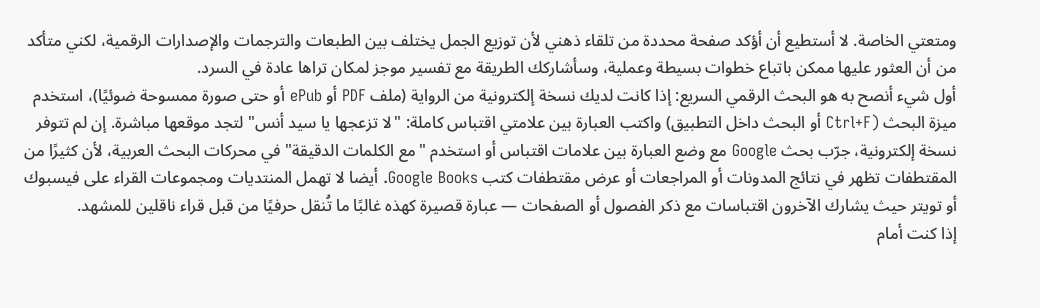ومتعتي الخاصة. لا أستطيع أن أؤكد صفحة محددة من تلقاء ذهني لأن توزيع الجمل يختلف بين الطبعات والترجمات والإصدارات الرقمية، لكني متأكد من أن العثور عليها ممكن باتباع خطوات بسيطة وعملية، وسأشاركك الطريقة مع تفسير موجز لمكان تراها عادة في السرد.
أول شيء أنصح به هو البحث الرقمي السريع: إذا كانت لديك نسخة إلكترونية من الرواية (ملف PDF أو ePub أو حتى صورة ممسوحة ضوئيًا)، استخدم ميزة البحث (Ctrl+F أو البحث داخل التطبيق) واكتب العبارة بين علامتي اقتباس كاملة: "لا تزعجها يا سيد أنس" لتجد موقعها مباشرة. إن لم تتوفر نسخة إلكترونية، جرّب بحث Google مع وضع العبارة بين علامات اقتباس أو استخدم "مع الكلمات الدقيقة" في محركات البحث العربية، لأن كثيرًا من المقتطفات تظهر في نتائج المدونات أو المراجعات أو عرض مقتطفات كتب Google Books. أيضا لا تهمل المنتديات ومجموعات القراء على فيسبوك أو تويتر حيث يشارك الآخرون اقتباسات مع ذكر الفصول أو الصفحات — عبارة قصيرة كهذه غالبًا ما تُنقل حرفيًا من قبل قراء ناقلين للمشهد.
إذا كنت أمام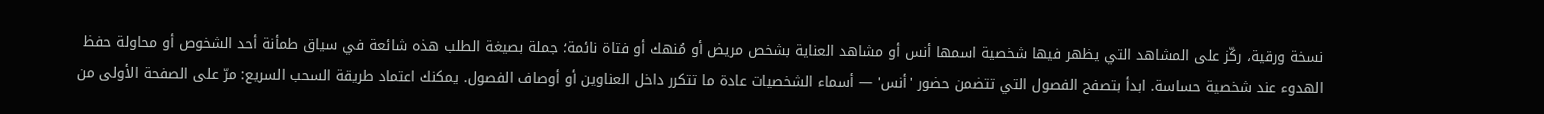نسخة ورقية، ركّز على المشاهد التي يظهر فيها شخصية اسمها أنس أو مشاهد العناية بشخص مريض أو مُنهك أو فتاة نائمة؛ جملة بصيغة الطلب هذه شائعة في سياق طمأنة أحد الشخوص أو محاولة حفظ الهدوء عند شخصية حساسة. ابدأ بتصفح الفصول التي تتضمن حضور 'أنس' — أسماء الشخصيات عادة ما تتكرر داخل العناوين أو أوصاف الفصول. يمكنك اعتماد طريقة السحب السريع: مرّ على الصفحة الأولى من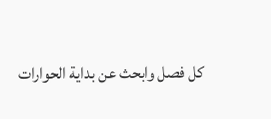كل فصل وابحث عن بداية الحوارات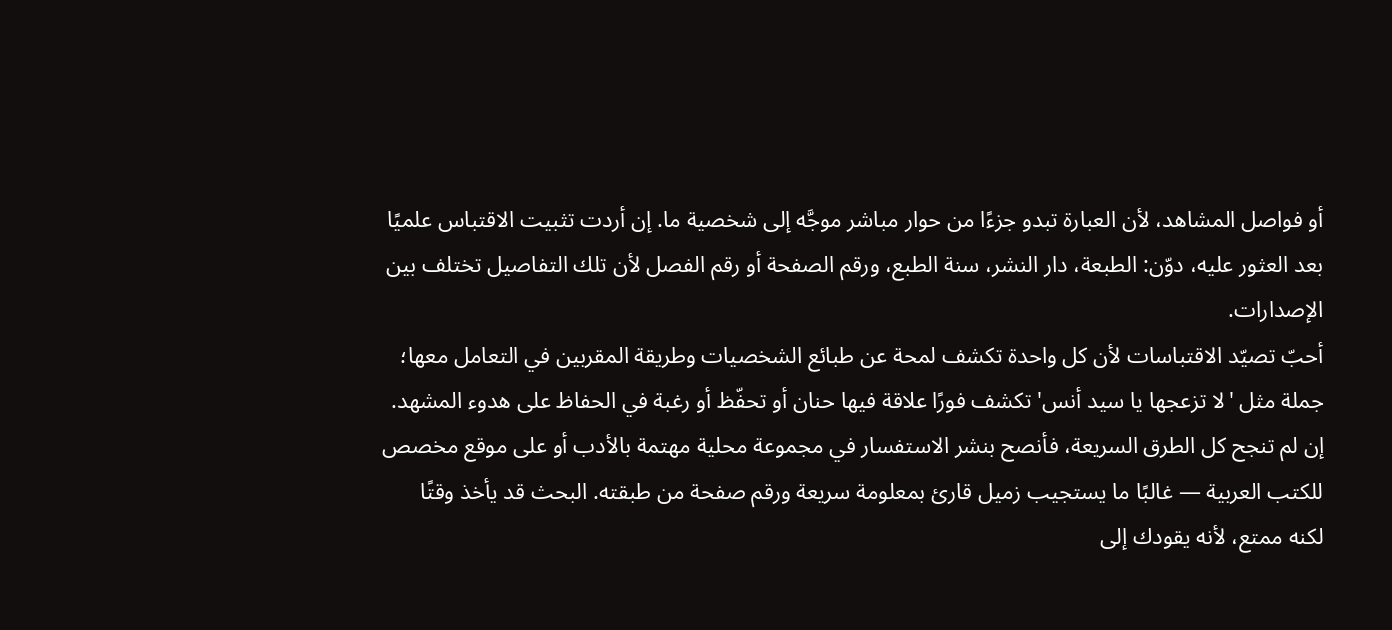أو فواصل المشاهد، لأن العبارة تبدو جزءًا من حوار مباشر موجَّه إلى شخصية ما. إن أردت تثبيت الاقتباس علميًا بعد العثور عليه، دوّن: الطبعة، دار النشر، سنة الطبع، ورقم الصفحة أو رقم الفصل لأن تلك التفاصيل تختلف بين الإصدارات.
أحبّ تصيّد الاقتباسات لأن كل واحدة تكشف لمحة عن طبائع الشخصيات وطريقة المقربين في التعامل معها؛ جملة مثل 'لا تزعجها يا سيد أنس' تكشف فورًا علاقة فيها حنان أو تحفّظ أو رغبة في الحفاظ على هدوء المشهد. إن لم تنجح كل الطرق السريعة، فأنصح بنشر الاستفسار في مجموعة محلية مهتمة بالأدب أو على موقع مخصص للكتب العربية — غالبًا ما يستجيب زميل قارئ بمعلومة سريعة ورقم صفحة من طبقته. البحث قد يأخذ وقتًا لكنه ممتع، لأنه يقودك إلى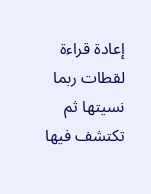إعادة قراءة لقطات ربما نسيتها ثم تكتشف فيها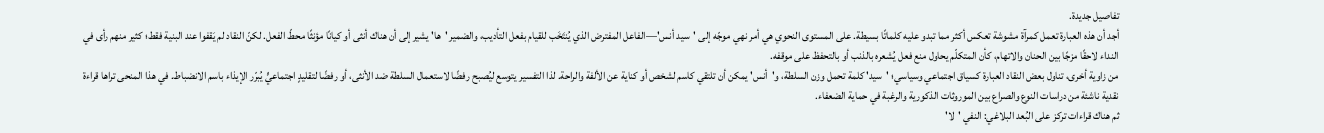تفاصيل جديدة.
أجد أن هذه العبارة تعمل كمرآة مشوشة تعكس أكثر مما تبدو عليه كلماتًا بسيطة. على المستوى النحوي هي أمر نهي موجّه إلى 'سيد أنس'—الفاعل المفترض الذي يُنتَخَب للقيام بفعل التأديب، والضمير 'ها' يشير إلى أن هناك أنثى أو كيانًا مؤنثًا محطّ الفعل. لكنّ النقاد لم يَقفوا عند البنية فقط؛ كثير منهم رأى في النداء لاحقًا مزجًا بين الحنان والاتهام، كأن المتكلّم يحاول منع فعل يُشعره بالذنب أو بالتحفظ على موقفه.
من زاوية أخرى، تناول بعض النقاد العبارة كسياق اجتماعي وسياسي؛ 'سيد' كلمة تحمل وزن السلطة، و'أنس' يمكن أن تلتقي كاسم لشخص أو كناية عن الألفة والراحة. لذا التفسير يتوسع ليُصبح رفضًا لاستعمال السلطة ضد الأنثى، أو رفضًا لتقليدٍ اجتماعيٍّ يُبرّر الإيذاء باسم الانضباط. في هذا المنحى تراها قراءة نقدية ناشئة من دراسات النوع والصراع بين الموروثات الذكورية والرغبة في حماية الضعفاء.
ثم هناك قراءات تركز على البُعد البلاغي: النفي 'لا'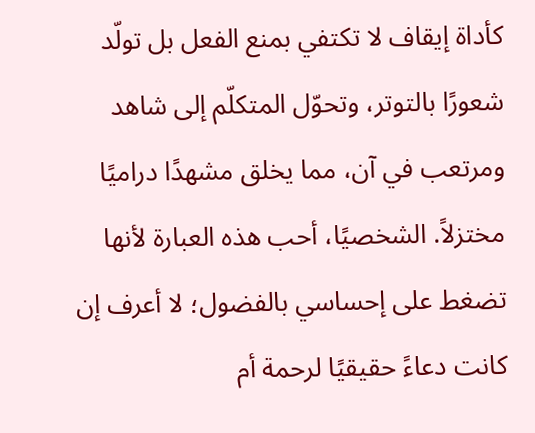كأداة إيقاف لا تكتفي بمنع الفعل بل تولّد شعورًا بالتوتر، وتحوّل المتكلّم إلى شاهد ومرتعب في آن، مما يخلق مشهدًا دراميًا مختزلاً. الشخصيًا، أحب هذه العبارة لأنها تضغط على إحساسي بالفضول؛ لا أعرف إن كانت دعاءً حقيقيًا لرحمة أم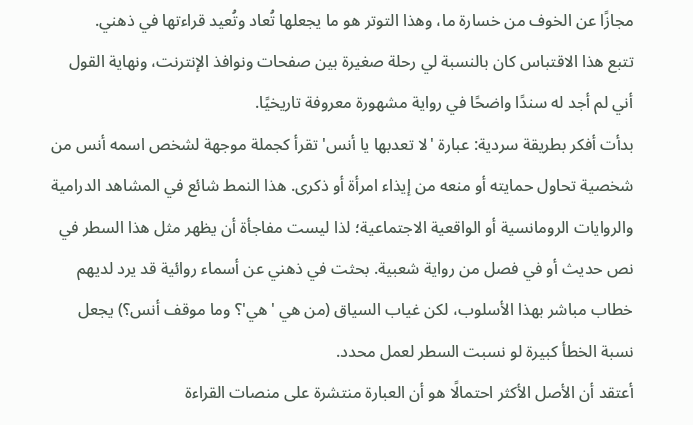مجازًا عن الخوف من خسارة ما، وهذا التوتر هو ما يجعلها تُعاد وتُعيد قراءتها في ذهني.
تتبع هذا الاقتباس كان بالنسبة لي رحلة صغيرة بين صفحات ونوافذ الإنترنت، ونهاية القول أني لم أجد له سندًا واضحًا في رواية مشهورة معروفة تاريخيًا.
بدأت أفكر بطريقة سردية: عبارة 'لا تعدبها يا أنس' تقرأ كجملة موجهة لشخص اسمه أنس من شخصية تحاول حمايته أو منعه من إيذاء امرأة أو ذكرى. هذا النمط شائع في المشاهد الدرامية والروايات الرومانسية أو الواقعية الاجتماعية؛ لذا ليست مفاجأة أن يظهر مثل هذا السطر في نص حديث أو في فصل من رواية شعبية. بحثت في ذهني عن أسماء روائية قد يرد لديهم خطاب مباشر بهذا الأسلوب، لكن غياب السياق (من هي 'هي'؟ وما موقف أنس؟) يجعل نسبة الخطأ كبيرة لو نسبت السطر لعمل محدد.
أعتقد أن الأصل الأكثر احتمالًا هو أن العبارة منتشرة على منصات القراءة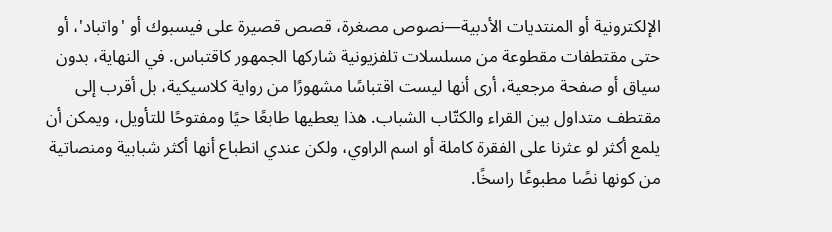الإلكترونية أو المنتديات الأدبية—نصوص مصغرة، قصص قصيرة على فيسبوك أو 'واتباد'، أو حتى مقتطفات مقطوعة من مسلسلات تلفزيونية شاركها الجمهور كاقتباس. في النهاية، بدون سياق أو صفحة مرجعية، أرى أنها ليست اقتباسًا مشهورًا من رواية كلاسيكية، بل أقرب إلى مقتطف متداول بين القراء والكتّاب الشباب. هذا يعطيها طابعًا حيًا ومفتوحًا للتأويل، ويمكن أن يلمع أكثر لو عثرنا على الفقرة كاملة أو اسم الراوي، ولكن عندي انطباع أنها أكثر شبابية ومنصاتية من كونها نصًا مطبوعًا راسخًا.